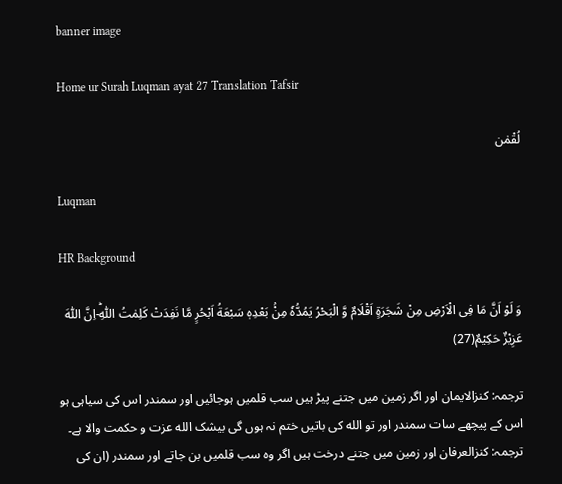banner image

Home ur Surah Luqman ayat 27 Translation Tafsir

لُقْمٰن

Luqman

HR Background

وَ لَوْ اَنَّ مَا فِی الْاَرْضِ مِنْ شَجَرَةٍ اَقْلَامٌ وَّ الْبَحْرُ یَمُدُّهٗ مِنْۢ بَعْدِهٖ سَبْعَةُ اَبْحُرٍ مَّا نَفِدَتْ كَلِمٰتُ اللّٰهِؕ-اِنَّ اللّٰهَ عَزِیْزٌ حَكِیْمٌ(27)

ترجمہ: کنزالایمان اور اگر زمین میں جتنے پیڑ ہیں سب قلمیں ہوجائیں اور سمندر اس کی سیاہی ہو اس کے پیچھے سات سمندر اور تو الله کی باتیں ختم نہ ہوں گی بیشک الله عزت و حکمت والا ہے۔ ترجمہ: کنزالعرفان اور زمین میں جتنے درخت ہیں اگر وہ سب قلمیں بن جاتے اور سمندر (ان کی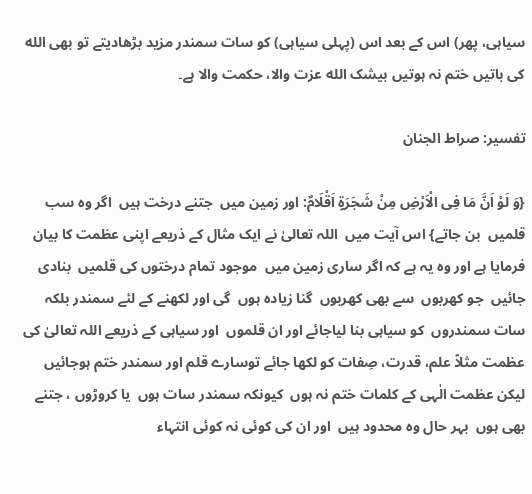سیاہی، پھر) اس کے بعد اس (پہلی سیاہی) کو سات سمندر مزید بڑھادیتے تو بھی الله کی باتیں ختم نہ ہوتیں بیشک الله عزت والا، حکمت والا ہے۔

تفسیر: صراط الجنان

{وَ لَوْ اَنَّ مَا فِی الْاَرْضِ مِنْ شَجَرَةٍ اَقْلَامٌ: اور زمین میں  جتنے درخت ہیں  اگر وہ سب قلمیں  بن جاتے} اس آیت میں  اللہ تعالیٰ نے ایک مثال کے ذریعے اپنی عظمت کا بیان فرمایا ہے اور وہ یہ ہے کہ اگر ساری زمین میں  موجود تمام درختوں کی قلمیں  بنادی جائیں  جو کھربوں  سے بھی کھربوں  گنا زیادہ ہوں  گی اور لکھنے کے لئے سمندر بلکہ سات سمندروں  کو سیاہی بنا لیاجائے اور ان قلموں  اور سیاہی کے ذریعے اللہ تعالیٰ کی عظمت مثلاً علم، قدرت، صِفات کو لکھا جائے توسارے قلم اور سمندر ختم ہوجائیں  لیکن عظمت الٰہی کے کلمات ختم نہ ہوں  کیونکہ سمندر سات ہوں  یا کروڑوں ، جتنے بھی ہوں  بہر حال وہ محدود ہیں  اور ان کی کوئی نہ کوئی انتہاء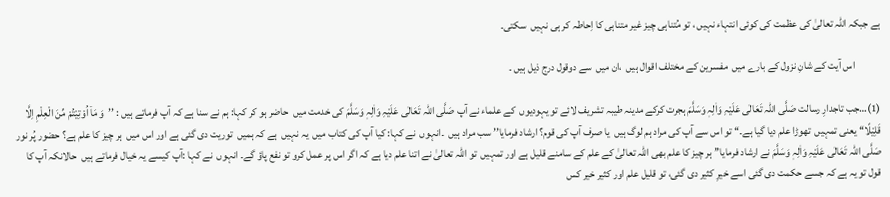ہے جبکہ اللہ تعالیٰ کی عظمت کی کوئی انتہاء نہیں ، تو مُتناہی چیز غیر متناہی کا اِحاطہ کر ہی نہیں  سکتی۔

            اس آیت کے شانِ نزول کے بارے میں  مفسرین کے مختلف اقوال ہیں  ،ان میں  سے دوقول درج ذیل ہیں ۔

(1)…جب تاجدارِ رسالت صَلَّی اللہ تَعَالٰی عَلَیْہِ وَاٰلِہٖ وَسَلَّمَ ہجرت کرکے مدینہ طیبہ تشریف لائے تو یہودیوں  کے علماء نے آپ صَلَّی اللہ تَعَالٰی عَلَیْہِ وَاٰلِہٖ وَسَلَّمَ کی خدمت میں  حاضر ہو کر کہا: ہم نے سنا ہے کہ آپ فرماتے ہیں : ’’وَ مَاۤ اُوْتِیْتُمْ مِّنَ الْعِلْمِ اِلَّا قَلِیْلًا‘‘ یعنی تمہیں  تھوڑا علم دیا گیا ہے۔‘‘ تو اس سے آپ کی مراد ہم لوگ ہیں  یا صرف آپ کی قوم؟ ارشاد فرمایا’’ سب مراد ہیں  ۔انہوں  نے کہا: کیا آپ کی کتاب میں  یہ نہیں  ہے کہ ہمیں  توریت دی گئی ہے اور اس میں  ہر چیز کا علم ہے؟ حضور پُر نور صَلَّی اللہ تَعَالٰی عَلَیْہِ وَاٰلِہٖ وَسَلَّمَ نے ارشاد فرمایا’’ ہر چیز کا علم بھی اللہ تعالیٰ کے علم کے سامنے قلیل ہے اور تمہیں  تو اللہ تعالیٰ نے اتنا علم دیا ہے کہ اگر اس پر عمل کرو تو نفع پاؤ گے۔ انہوں  نے کہا :آپ کیسے یہ خیال فرماتے ہیں  حالانکہ آپ کا قول تو یہ ہے کہ جسے حکمت دی گئی اسے خیرِ کثیر دی گئی، تو قلیل علم اور کثیر خیر کس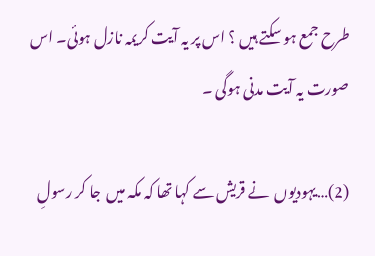طرح جمع ہو سکتے ہیں ؟ اس پر یہ آیت کریمہ نازل ہوئی۔ اس صورت یہ آیت مدنی ہوگی ۔

(2)…یہودیوں  نے قریش سے کہا تھا کہ مکہ میں  جا کر رسولِ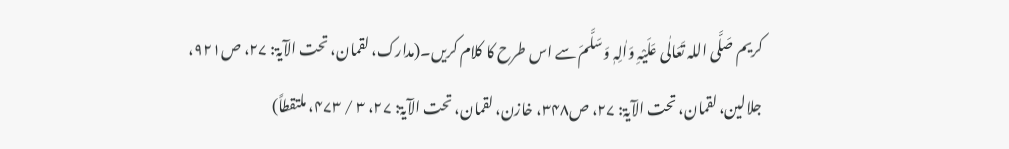کریم صَلَّی اللہ تَعَالٰی عَلَیْہِ وَاٰلِہٖ وَسَلَّمَ سے اس طرح کا کلام کریں۔(مدارک، لقمان، تحت الآیۃ: ۲۷، ص۹۲۱، جلالین، لقمان، تحت الآیۃ: ۲۷، ص۳۴۸، خازن، لقمان، تحت الآیۃ: ۲۷، ۳ / ۴۷۳، ملتقطاً)